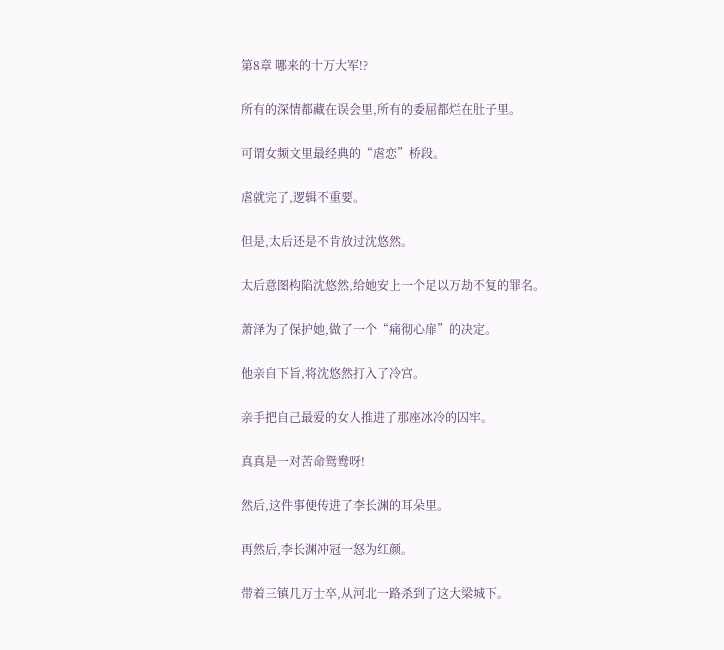第8章 哪来的十万大军!?

所有的深情都藏在误会里,所有的委屈都烂在肚子里。

可谓女频文里最经典的“虐恋”桥段。

虐就完了,逻辑不重要。

但是,太后还是不肯放过沈悠然。

太后意图构陷沈悠然,给她安上一个足以万劫不复的罪名。

萧泽为了保护她,做了一个“痛彻心扉”的决定。

他亲自下旨,将沈悠然打入了冷宫。

亲手把自己最爱的女人推进了那座冰冷的囚牢。

真真是一对苦命鸳鸯呀!

然后,这件事便传进了李长渊的耳朵里。

再然后,李长渊冲冠一怒为红颜。

带着三镇几万士卒,从河北一路杀到了这大梁城下。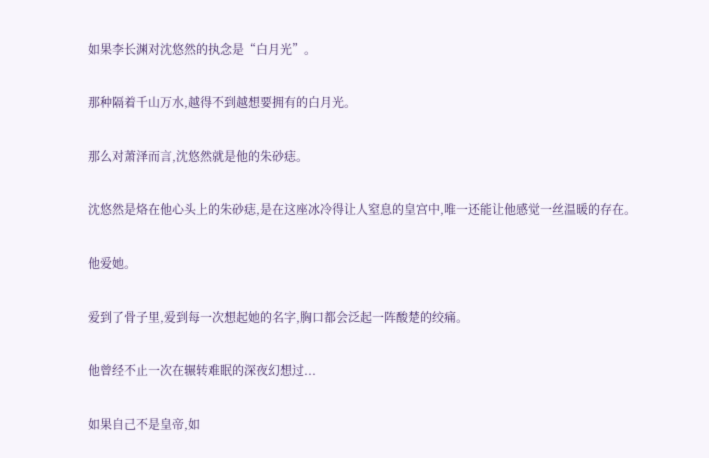如果李长渊对沈悠然的执念是“白月光”。

那种隔着千山万水,越得不到越想要拥有的白月光。

那么对萧泽而言,沈悠然就是他的朱砂痣。

沈悠然是烙在他心头上的朱砂痣,是在这座冰冷得让人窒息的皇宫中,唯一还能让他感觉一丝温暖的存在。

他爱她。

爱到了骨子里,爱到每一次想起她的名字,胸口都会泛起一阵酸楚的绞痛。

他曾经不止一次在辗转难眠的深夜幻想过...

如果自己不是皇帝,如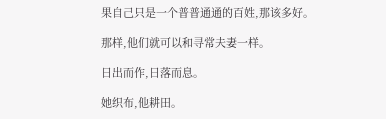果自己只是一个普普通通的百姓,那该多好。

那样,他们就可以和寻常夫妻一样。

日出而作,日落而息。

她织布,他耕田。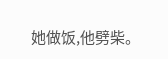她做饭,他劈柴。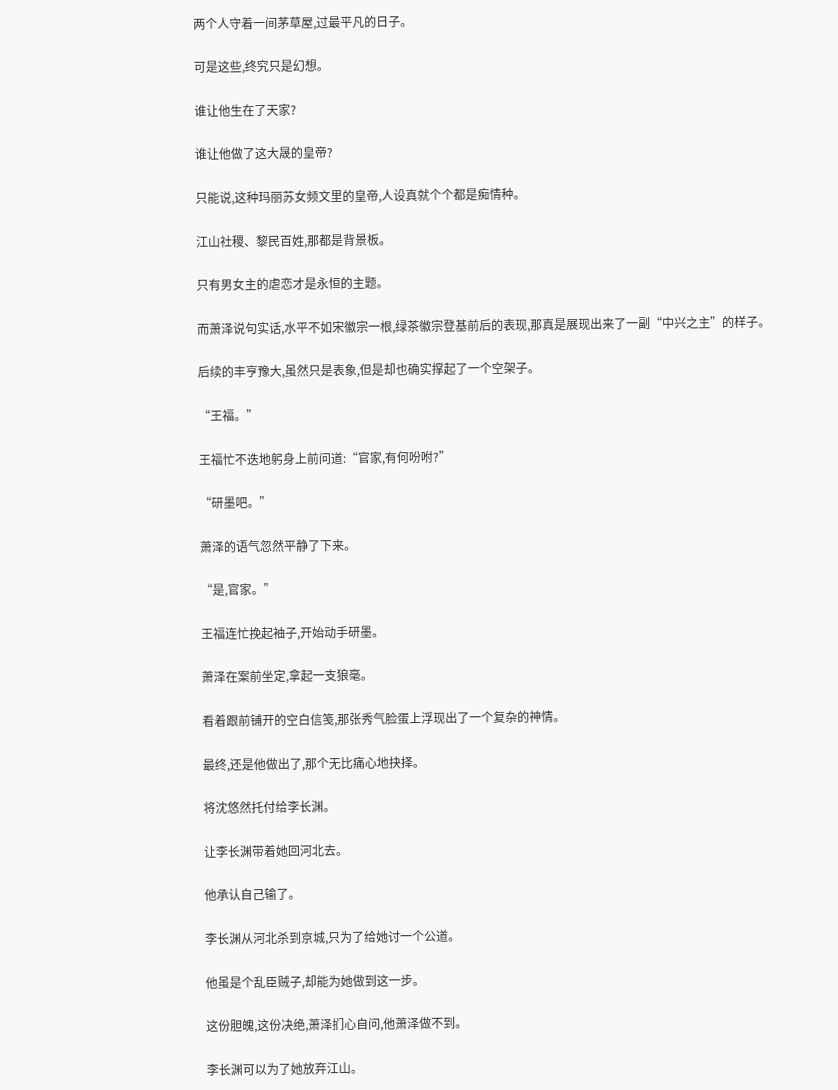两个人守着一间茅草屋,过最平凡的日子。

可是这些,终究只是幻想。

谁让他生在了天家?

谁让他做了这大晟的皇帝?

只能说,这种玛丽苏女频文里的皇帝,人设真就个个都是痴情种。

江山社稷、黎民百姓,那都是背景板。

只有男女主的虐恋才是永恒的主题。

而萧泽说句实话,水平不如宋徽宗一根,绿茶徽宗登基前后的表现,那真是展现出来了一副“中兴之主”的样子。

后续的丰亨豫大,虽然只是表象,但是却也确实撑起了一个空架子。

“王福。”

王福忙不迭地躬身上前问道:“官家,有何吩咐?”

“研墨吧。”

萧泽的语气忽然平静了下来。

“是,官家。”

王福连忙挽起袖子,开始动手研墨。

萧泽在案前坐定,拿起一支狼毫。

看着跟前铺开的空白信笺,那张秀气脸蛋上浮现出了一个复杂的神情。

最终,还是他做出了,那个无比痛心地抉择。

将沈悠然托付给李长渊。

让李长渊带着她回河北去。

他承认自己输了。

李长渊从河北杀到京城,只为了给她讨一个公道。

他虽是个乱臣贼子,却能为她做到这一步。

这份胆魄,这份决绝,萧泽扪心自问,他萧泽做不到。

李长渊可以为了她放弃江山。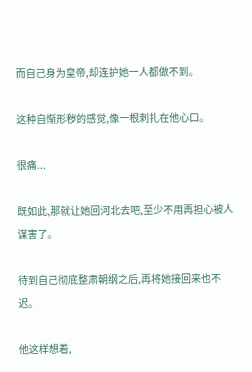而自己身为皇帝,却连护她一人都做不到。

这种自惭形秽的感觉,像一根刺扎在他心口。

很痛...

既如此,那就让她回河北去吧,至少不用再担心被人谋害了。

待到自己彻底整肃朝纲之后,再将她接回来也不迟。

他这样想着,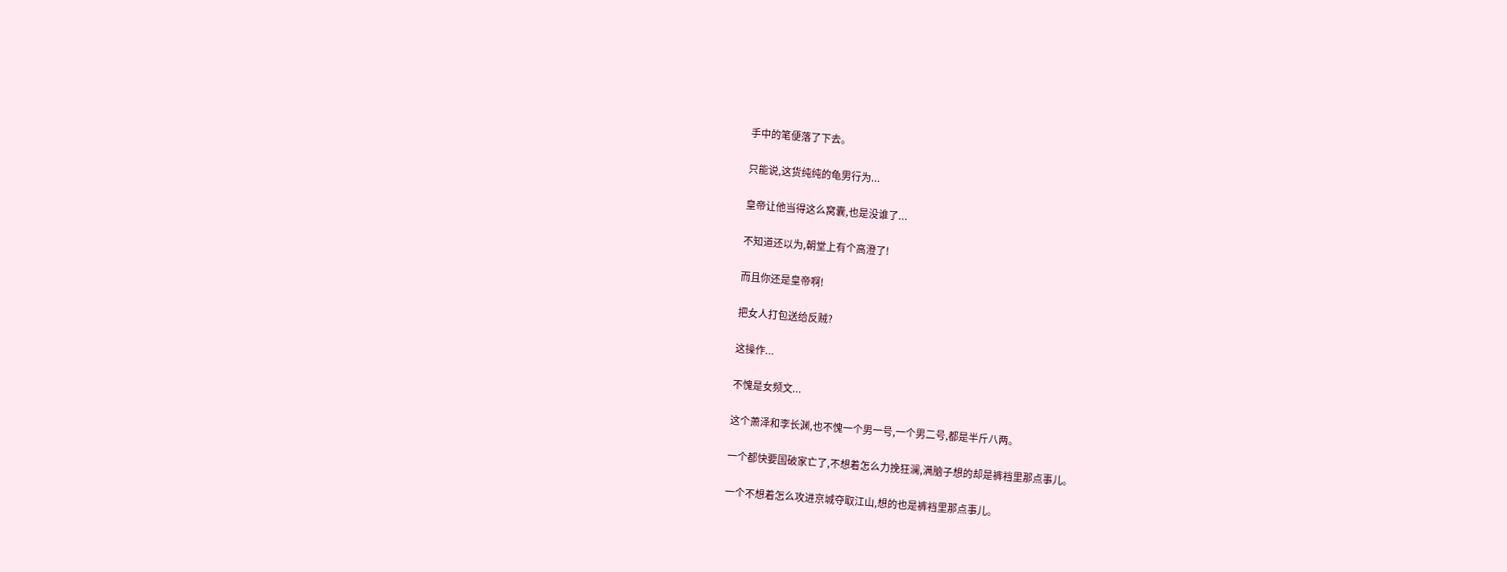手中的笔便落了下去。

只能说,这货纯纯的龟男行为...

皇帝让他当得这么窝囊,也是没谁了...

不知道还以为,朝堂上有个高澄了!

而且你还是皇帝啊!

把女人打包送给反贼?

这操作...

不愧是女频文...

这个萧泽和李长渊,也不愧一个男一号,一个男二号,都是半斤八两。

一个都快要国破家亡了,不想着怎么力挽狂澜,满脑子想的却是裤裆里那点事儿。

一个不想着怎么攻进京城夺取江山,想的也是裤裆里那点事儿。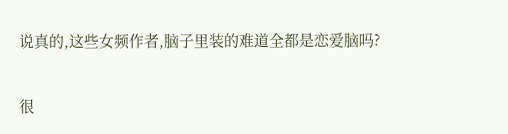说真的,这些女频作者,脑子里装的难道全都是恋爱脑吗?

很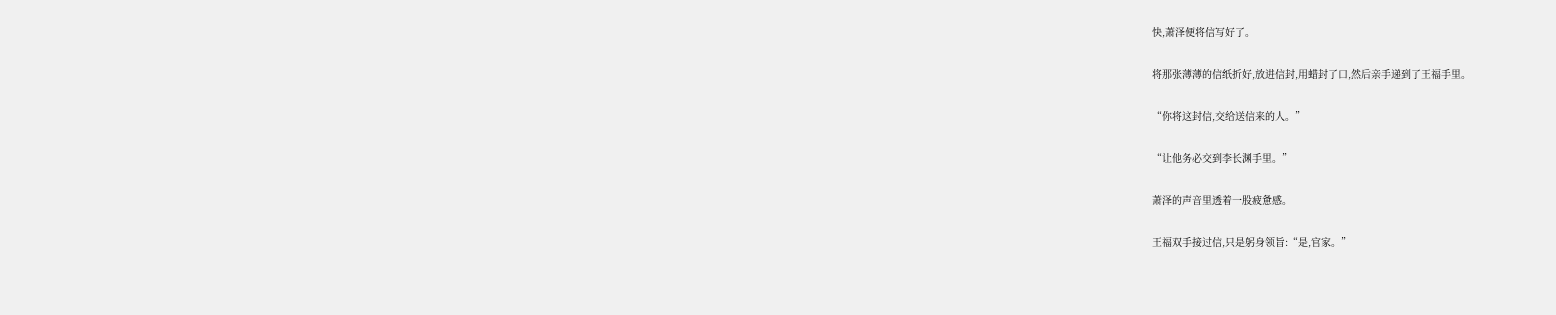快,萧泽便将信写好了。

将那张薄薄的信纸折好,放进信封,用蜡封了口,然后亲手递到了王福手里。

“你将这封信,交给送信来的人。”

“让他务必交到李长渊手里。”

萧泽的声音里透着一股疲惫感。

王福双手接过信,只是躬身领旨:“是,官家。”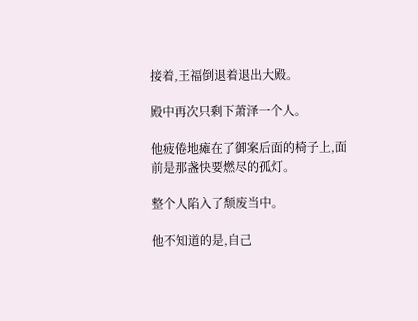接着,王福倒退着退出大殿。

殿中再次只剩下萧泽一个人。

他疲倦地瘫在了御案后面的椅子上,面前是那盏快要燃尽的孤灯。

整个人陷入了颓废当中。

他不知道的是,自己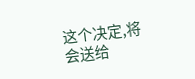这个决定,将会送给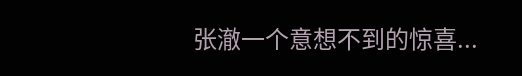张澈一个意想不到的惊喜...